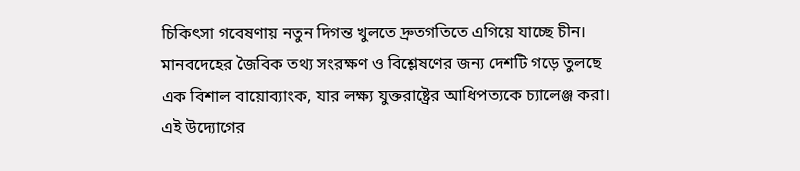চিকিৎসা গবেষণায় নতুন দিগন্ত খুলতে দ্রুতগতিতে এগিয়ে যাচ্ছে চীন। মানবদেহের জৈবিক তথ্য সংরক্ষণ ও বিশ্লেষণের জন্য দেশটি গড়ে তুলছে এক বিশাল বায়োব্যাংক, যার লক্ষ্য যুক্তরাষ্ট্রের আধিপত্যকে চ্যালেঞ্জ করা। এই উদ্যোগের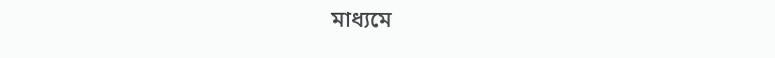মাধ্যমে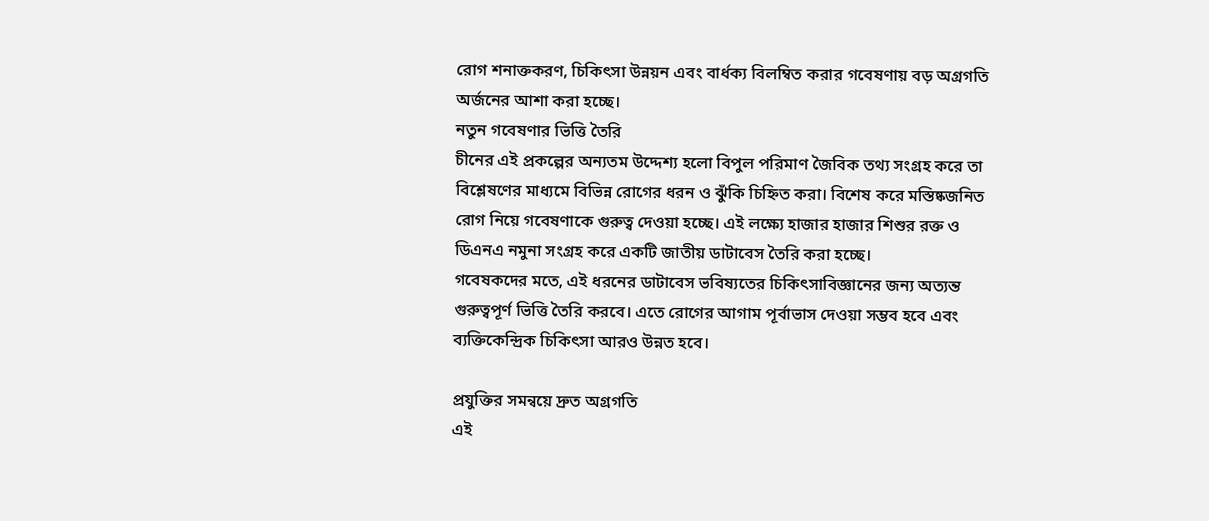রোগ শনাক্তকরণ, চিকিৎসা উন্নয়ন এবং বার্ধক্য বিলম্বিত করার গবেষণায় বড় অগ্রগতি অর্জনের আশা করা হচ্ছে।
নতুন গবেষণার ভিত্তি তৈরি
চীনের এই প্রকল্পের অন্যতম উদ্দেশ্য হলো বিপুল পরিমাণ জৈবিক তথ্য সংগ্রহ করে তা বিশ্লেষণের মাধ্যমে বিভিন্ন রোগের ধরন ও ঝুঁকি চিহ্নিত করা। বিশেষ করে মস্তিষ্কজনিত রোগ নিয়ে গবেষণাকে গুরুত্ব দেওয়া হচ্ছে। এই লক্ষ্যে হাজার হাজার শিশুর রক্ত ও ডিএনএ নমুনা সংগ্রহ করে একটি জাতীয় ডাটাবেস তৈরি করা হচ্ছে।
গবেষকদের মতে, এই ধরনের ডাটাবেস ভবিষ্যতের চিকিৎসাবিজ্ঞানের জন্য অত্যন্ত গুরুত্বপূর্ণ ভিত্তি তৈরি করবে। এতে রোগের আগাম পূর্বাভাস দেওয়া সম্ভব হবে এবং ব্যক্তিকেন্দ্রিক চিকিৎসা আরও উন্নত হবে।

প্রযুক্তির সমন্বয়ে দ্রুত অগ্রগতি
এই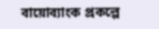বায়োব্যাংক প্রকল্পে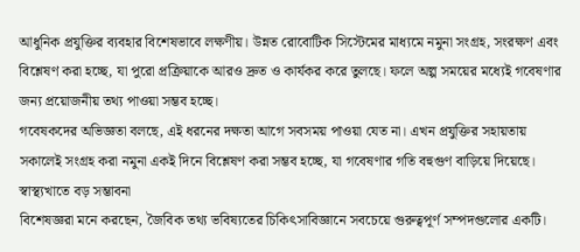আধুনিক প্রযুক্তির ব্যবহার বিশেষভাবে লক্ষণীয়। উন্নত রোবোটিক সিস্টেমের মাধ্যমে নমুনা সংগ্রহ, সংরক্ষণ এবং বিশ্লেষণ করা হচ্ছে, যা পুরো প্রক্রিয়াকে আরও দ্রুত ও কার্যকর করে তুলছে। ফলে অল্প সময়ের মধ্যেই গবেষণার জন্য প্রয়োজনীয় তথ্য পাওয়া সম্ভব হচ্ছে।
গবেষকদের অভিজ্ঞতা বলছে, এই ধরনের দক্ষতা আগে সবসময় পাওয়া যেত না। এখন প্রযুক্তির সহায়তায় সকালেই সংগ্রহ করা নমুনা একই দিনে বিশ্লেষণ করা সম্ভব হচ্ছে, যা গবেষণার গতি বহুগুণ বাড়িয়ে দিয়েছে।
স্বাস্থ্যখাতে বড় সম্ভাবনা
বিশেষজ্ঞরা মনে করছেন, জৈবিক তথ্য ভবিষ্যতের চিকিৎসাবিজ্ঞানে সবচেয়ে গুরুত্বপূর্ণ সম্পদগুলোর একটি।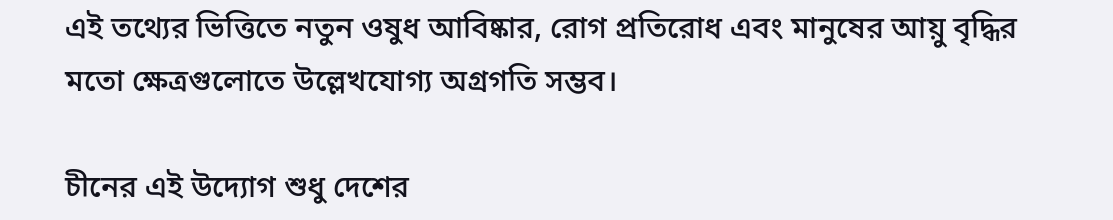এই তথ্যের ভিত্তিতে নতুন ওষুধ আবিষ্কার, রোগ প্রতিরোধ এবং মানুষের আয়ু বৃদ্ধির মতো ক্ষেত্রগুলোতে উল্লেখযোগ্য অগ্রগতি সম্ভব।

চীনের এই উদ্যোগ শুধু দেশের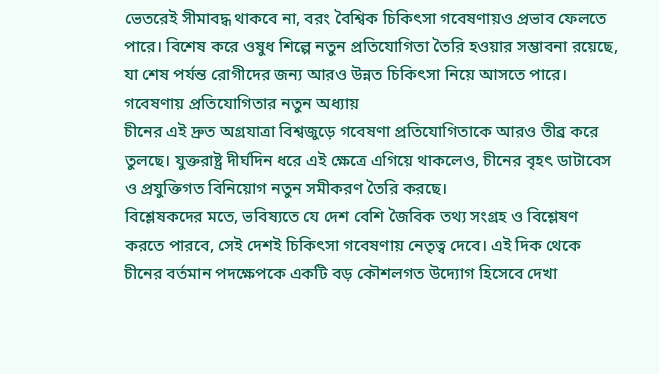ভেতরেই সীমাবদ্ধ থাকবে না, বরং বৈশ্বিক চিকিৎসা গবেষণায়ও প্রভাব ফেলতে পারে। বিশেষ করে ওষুধ শিল্পে নতুন প্রতিযোগিতা তৈরি হওয়ার সম্ভাবনা রয়েছে, যা শেষ পর্যন্ত রোগীদের জন্য আরও উন্নত চিকিৎসা নিয়ে আসতে পারে।
গবেষণায় প্রতিযোগিতার নতুন অধ্যায়
চীনের এই দ্রুত অগ্রযাত্রা বিশ্বজুড়ে গবেষণা প্রতিযোগিতাকে আরও তীব্র করে তুলছে। যুক্তরাষ্ট্র দীর্ঘদিন ধরে এই ক্ষেত্রে এগিয়ে থাকলেও, চীনের বৃহৎ ডাটাবেস ও প্রযুক্তিগত বিনিয়োগ নতুন সমীকরণ তৈরি করছে।
বিশ্লেষকদের মতে, ভবিষ্যতে যে দেশ বেশি জৈবিক তথ্য সংগ্রহ ও বিশ্লেষণ করতে পারবে, সেই দেশই চিকিৎসা গবেষণায় নেতৃত্ব দেবে। এই দিক থেকে চীনের বর্তমান পদক্ষেপকে একটি বড় কৌশলগত উদ্যোগ হিসেবে দেখা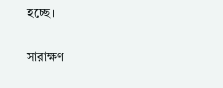হচ্ছে।

সারাক্ষণ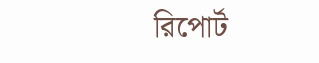রিপোর্ট